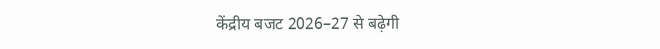केंद्रीय बजट 2026–27 से बढ़ेगी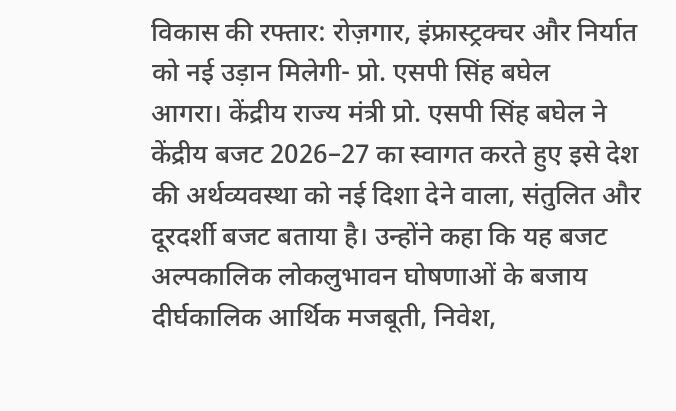विकास की रफ्तार: रोज़गार, इंफ्रास्ट्रक्चर और निर्यात को नई उड़ान मिलेगी- प्रो. एसपी सिंह बघेल
आगरा। केंद्रीय राज्य मंत्री प्रो. एसपी सिंह बघेल ने केंद्रीय बजट 2026–27 का स्वागत करते हुए इसे देश की अर्थव्यवस्था को नई दिशा देने वाला, संतुलित और दूरदर्शी बजट बताया है। उन्होंने कहा कि यह बजट अल्पकालिक लोकलुभावन घोषणाओं के बजाय दीर्घकालिक आर्थिक मजबूती, निवेश,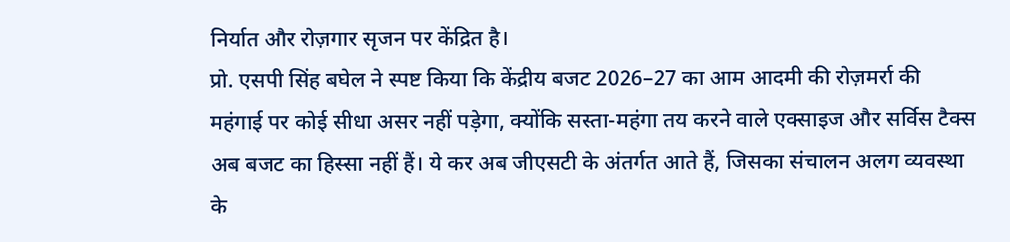निर्यात और रोज़गार सृजन पर केंद्रित है।
प्रो. एसपी सिंह बघेल ने स्पष्ट किया कि केंद्रीय बजट 2026–27 का आम आदमी की रोज़मर्रा की महंगाई पर कोई सीधा असर नहीं पड़ेगा, क्योंकि सस्ता-महंगा तय करने वाले एक्साइज और सर्विस टैक्स अब बजट का हिस्सा नहीं हैं। ये कर अब जीएसटी के अंतर्गत आते हैं, जिसका संचालन अलग व्यवस्था के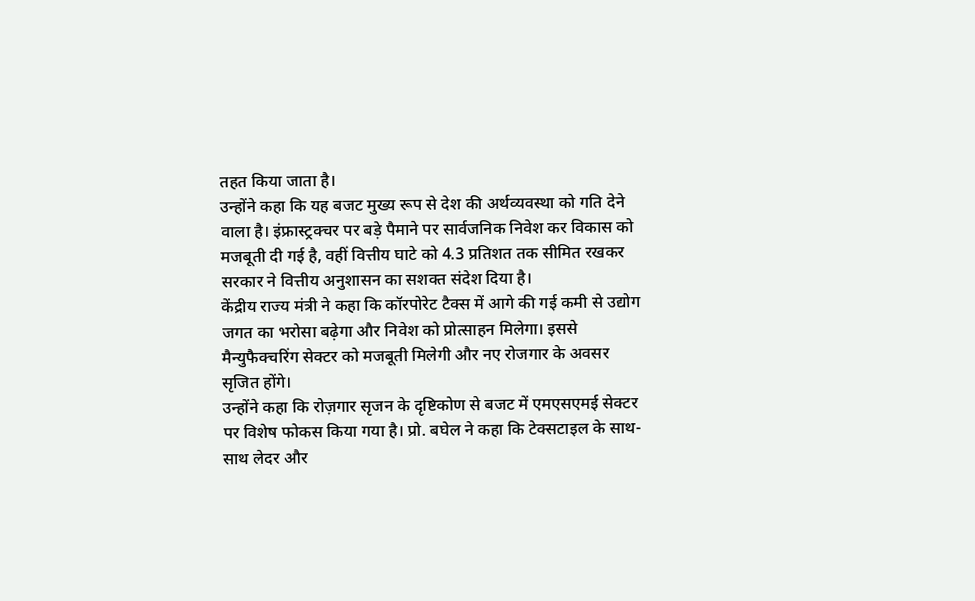तहत किया जाता है।
उन्होंने कहा कि यह बजट मुख्य रूप से देश की अर्थव्यवस्था को गति देने वाला है। इंफ्रास्ट्रक्चर पर बड़े पैमाने पर सार्वजनिक निवेश कर विकास को मजबूती दी गई है, वहीं वित्तीय घाटे को 4.3 प्रतिशत तक सीमित रखकर सरकार ने वित्तीय अनुशासन का सशक्त संदेश दिया है।
केंद्रीय राज्य मंत्री ने कहा कि कॉरपोरेट टैक्स में आगे की गई कमी से उद्योग जगत का भरोसा बढ़ेगा और निवेश को प्रोत्साहन मिलेगा। इससे मैन्युफैक्चरिंग सेक्टर को मजबूती मिलेगी और नए रोजगार के अवसर सृजित होंगे।
उन्होंने कहा कि रोज़गार सृजन के दृष्टिकोण से बजट में एमएसएमई सेक्टर पर विशेष फोकस किया गया है। प्रो. बघेल ने कहा कि टेक्सटाइल के साथ-साथ लेदर और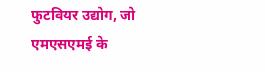फुटवियर उद्योग, जो एमएसएमई के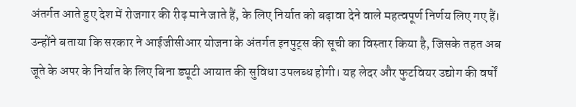अंतर्गत आते हुए देश में रोजगार की रीढ़ माने जाते हैं, के लिए निर्यात को बढ़ावा देने वाले महत्वपूर्ण निर्णय लिए गए हैं।
उन्होंने बताया कि सरकार ने आईजीसीआर योजना के अंतर्गत इनपुट्स की सूची का विस्तार किया है, जिसके तहत अब जूते के अपर के निर्यात के लिए बिना ड्यूटी आयात की सुविधा उपलब्ध होगी। यह लेदर और फुटवियर उद्योग की वर्षों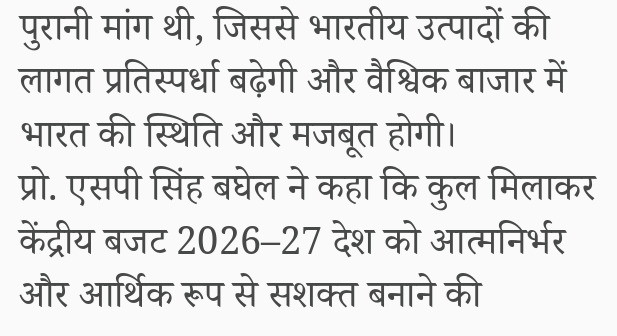पुरानी मांग थी, जिससे भारतीय उत्पादों की लागत प्रतिस्पर्धा बढ़ेगी और वैश्विक बाजार में भारत की स्थिति और मजबूत होगी।
प्रो. एसपी सिंह बघेल ने कहा कि कुल मिलाकर केंद्रीय बजट 2026–27 देश को आत्मनिर्भर और आर्थिक रूप से सशक्त बनाने की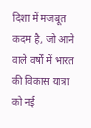दिशा में मजबूत कदम है, जो आने वाले वर्षों में भारत की विकास यात्रा को नई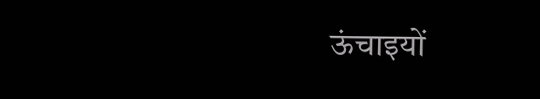ऊंचाइयों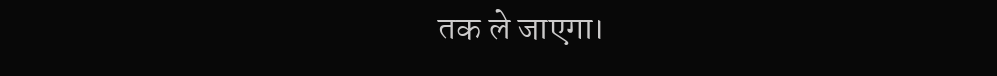तक ले जाएगा।